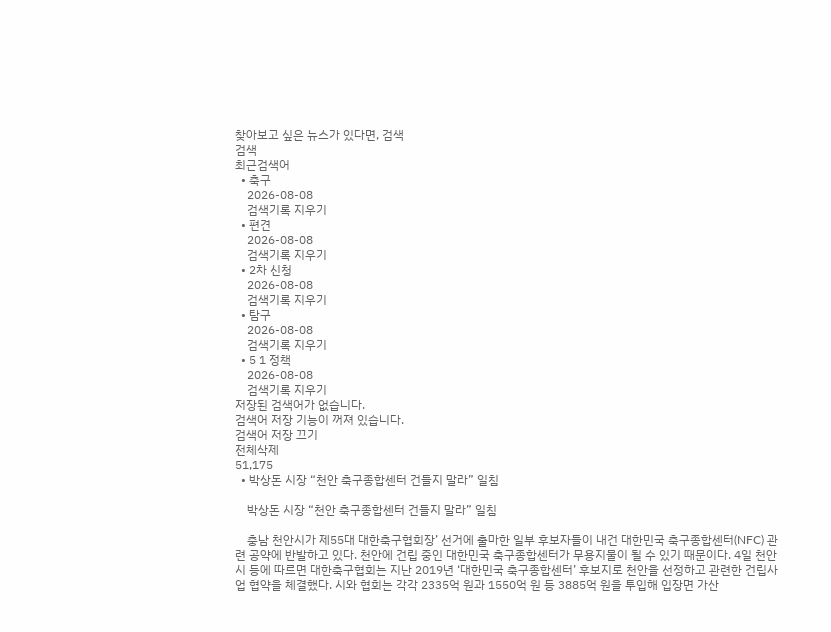찾아보고 싶은 뉴스가 있다면, 검색
검색
최근검색어
  • 축구
    2026-08-08
    검색기록 지우기
  • 편견
    2026-08-08
    검색기록 지우기
  • 2차 신청
    2026-08-08
    검색기록 지우기
  • 탐구
    2026-08-08
    검색기록 지우기
  • 5 1 정책
    2026-08-08
    검색기록 지우기
저장된 검색어가 없습니다.
검색어 저장 기능이 꺼져 있습니다.
검색어 저장 끄기
전체삭제
51,175
  • 박상돈 시장 “천안 축구종합센터 건들지 말라” 일침

    박상돈 시장 “천안 축구종합센터 건들지 말라” 일침

    충남 천안시가 제55대 대한축구협회장’ 선거에 출마한 일부 후보자들이 내건 대한민국 축구종합센터(NFC) 관련 공약에 반발하고 있다. 천안에 건립 중인 대한민국 축구종합센터가 무용지물이 될 수 있기 때문이다. 4일 천안시 등에 따르면 대한축구협회는 지난 2019년 ‘대한민국 축구종합센터’ 후보지로 천안을 선정하고 관련한 건립사업 협약을 체결했다. 시와 협회는 각각 2335억 원과 1550억 원 등 3885억 원을 투입해 입장면 가산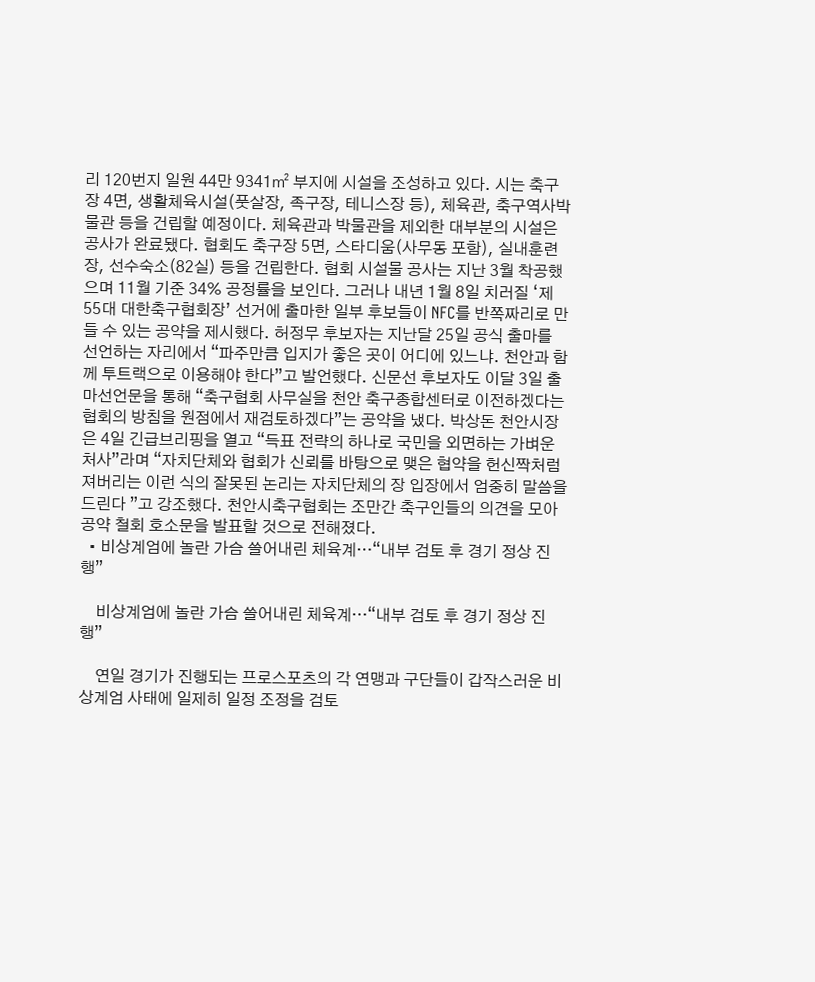리 120번지 일원 44만 9341㎡ 부지에 시설을 조성하고 있다. 시는 축구장 4면, 생활체육시설(풋살장, 족구장, 테니스장 등), 체육관, 축구역사박물관 등을 건립할 예정이다. 체육관과 박물관을 제외한 대부분의 시설은 공사가 완료됐다. 협회도 축구장 5면, 스타디움(사무동 포함), 실내훈련장, 선수숙소(82실) 등을 건립한다. 협회 시설물 공사는 지난 3월 착공했으며 11월 기준 34% 공정률을 보인다. 그러나 내년 1월 8일 치러질 ‘제55대 대한축구협회장’ 선거에 출마한 일부 후보들이 NFC를 반쪽짜리로 만들 수 있는 공약을 제시했다. 허정무 후보자는 지난달 25일 공식 출마를 선언하는 자리에서 “파주만큼 입지가 좋은 곳이 어디에 있느냐. 천안과 함께 투트랙으로 이용해야 한다”고 발언했다. 신문선 후보자도 이달 3일 출마선언문을 통해 “축구협회 사무실을 천안 축구종합센터로 이전하겠다는 협회의 방침을 원점에서 재검토하겠다”는 공약을 냈다. 박상돈 천안시장은 4일 긴급브리핑을 열고 “득표 전략의 하나로 국민을 외면하는 가벼운 처사”라며 “자치단체와 협회가 신뢰를 바탕으로 맺은 협약을 헌신짝처럼 져버리는 이런 식의 잘못된 논리는 자치단체의 장 입장에서 엄중히 말씀을 드린다 ”고 강조했다. 천안시축구협회는 조만간 축구인들의 의견을 모아 공약 철회 호소문을 발표할 것으로 전해졌다.
  • 비상계엄에 놀란 가슴 쓸어내린 체육계…“내부 검토 후 경기 정상 진행”

    비상계엄에 놀란 가슴 쓸어내린 체육계…“내부 검토 후 경기 정상 진행”

    연일 경기가 진행되는 프로스포츠의 각 연맹과 구단들이 갑작스러운 비상계엄 사태에 일제히 일정 조정을 검토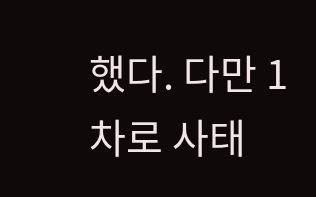했다. 다만 1차로 사태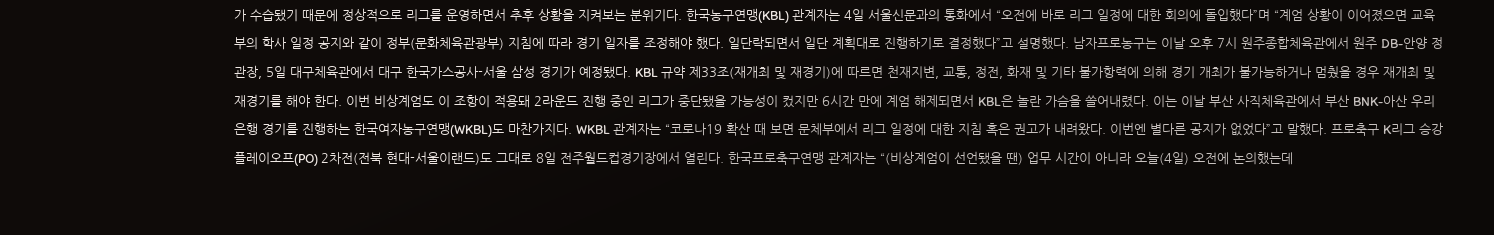가 수습됐기 때문에 정상적으로 리그를 운영하면서 추후 상황을 지켜보는 분위기다. 한국농구연맹(KBL) 관계자는 4일 서울신문과의 통화에서 “오전에 바로 리그 일정에 대한 회의에 돌입했다”며 “계엄 상황이 이어졌으면 교육부의 학사 일정 공지와 같이 정부(문화체육관광부) 지침에 따라 경기 일자를 조정해야 했다. 일단락되면서 일단 계획대로 진행하기로 결정했다”고 설명했다. 남자프로농구는 이날 오후 7시 원주종합체육관에서 원주 DB-안양 정관장, 5일 대구체육관에서 대구 한국가스공사-서울 삼성 경기가 예정됐다. KBL 규약 제33조(재개최 및 재경기)에 따르면 천재지변, 교통, 정전, 화재 및 기타 불가항력에 의해 경기 개최가 불가능하거나 멈췄을 경우 재개최 및 재경기를 해야 한다. 이번 비상계엄도 이 조항이 적용돼 2라운드 진행 중인 리그가 중단됐을 가능성이 컸지만 6시간 만에 계엄 해제되면서 KBL은 놀란 가슴을 쓸어내렸다. 이는 이날 부산 사직체육관에서 부산 BNK-아산 우리은행 경기를 진행하는 한국여자농구연맹(WKBL)도 마찬가지다. WKBL 관계자는 “코로나19 확산 때 보면 문체부에서 리그 일정에 대한 지침 혹은 권고가 내려왔다. 이번엔 별다른 공지가 없었다”고 말했다. 프로축구 K리그 승강 플레이오프(PO) 2차전(전북 현대-서울이랜드)도 그대로 8일 전주월드컵경기장에서 열린다. 한국프로축구연맹 관계자는 “(비상계엄이 선언됐을 땐) 업무 시간이 아니라 오늘(4일) 오전에 논의했는데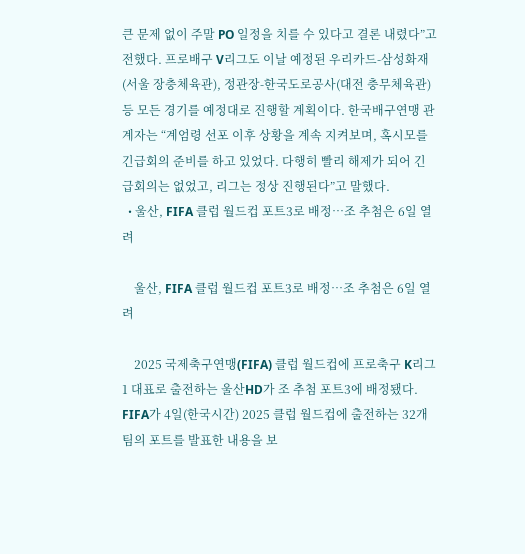큰 문제 없이 주말 PO 일정을 치를 수 있다고 결론 내렸다”고 전했다. 프로배구 V리그도 이날 예정된 우리카드-삼성화재(서울 장충체육관), 정관장-한국도로공사(대전 충무체육관) 등 모든 경기를 예정대로 진행할 계획이다. 한국배구연맹 관계자는 “계엄령 선포 이후 상황을 계속 지켜보며, 혹시모를 긴급회의 준비를 하고 있었다. 다행히 빨리 해제가 되어 긴급회의는 없었고, 리그는 정상 진행된다”고 말했다.
  • 울산, FIFA 클럽 월드컵 포트3로 배정…조 추첨은 6일 열려

    울산, FIFA 클럽 월드컵 포트3로 배정…조 추첨은 6일 열려

    2025 국제축구연맹(FIFA) 클럽 월드컵에 프로축구 K리그1 대표로 출전하는 울산HD가 조 추첨 포트3에 배정됐다. FIFA가 4일(한국시간) 2025 클럽 월드컵에 출전하는 32개 팀의 포트를 발표한 내용을 보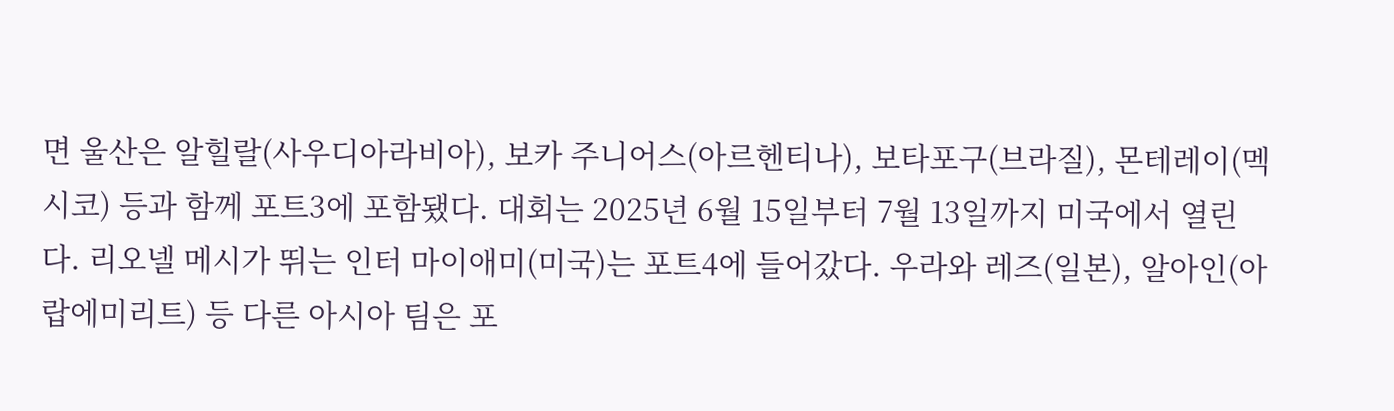면 울산은 알힐랄(사우디아라비아), 보카 주니어스(아르헨티나), 보타포구(브라질), 몬테레이(멕시코) 등과 함께 포트3에 포함됐다. 대회는 2025년 6월 15일부터 7월 13일까지 미국에서 열린다. 리오넬 메시가 뛰는 인터 마이애미(미국)는 포트4에 들어갔다. 우라와 레즈(일본), 알아인(아랍에미리트) 등 다른 아시아 팀은 포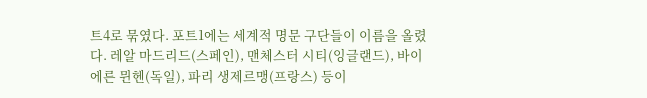트4로 묶였다. 포트1에는 세계적 명문 구단들이 이름을 올렸다. 레알 마드리드(스페인), 맨체스터 시티(잉글랜드), 바이에른 뮌헨(독일), 파리 생제르맹(프랑스) 등이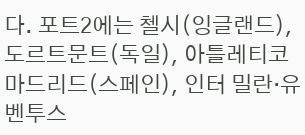다. 포트2에는 첼시(잉글랜드), 도르트문트(독일), 아틀레티코 마드리드(스페인), 인터 밀란·유벤투스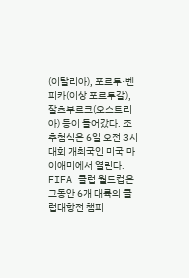(이탈리아), 포르투·벤피카(이상 포르투갈), 잘츠부르크(오스트리아) 등이 들어갔다. 조 추첨식은 6일 오전 3시 대회 개최국인 미국 마이애미에서 열린다. FIFA 클럽 월드컵은 그동안 6개 대륙의 클럽대항전 챔피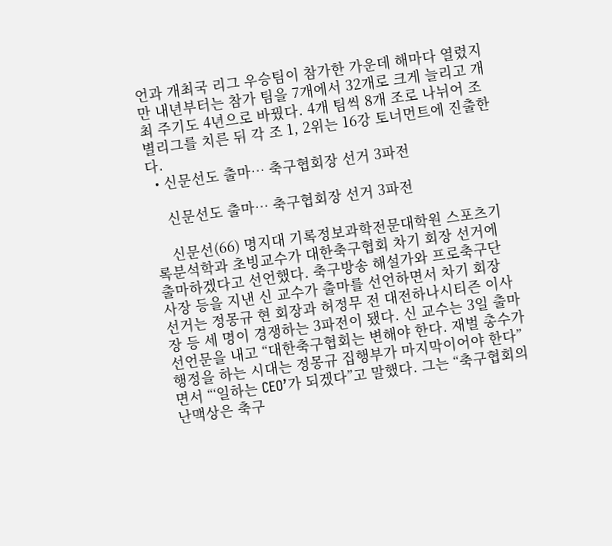언과 개최국 리그 우승팀이 참가한 가운데 해마다 열렸지만 내년부터는 참가 팀을 7개에서 32개로 크게 늘리고 개최 주기도 4년으로 바꿨다. 4개 팀씩 8개 조로 나뉘어 조별리그를 치른 뒤 각 조 1, 2위는 16강 토너먼트에 진출한다.
  • 신문선도 출마… 축구협회장 선거 3파전

    신문선도 출마… 축구협회장 선거 3파전

    신문선(66) 명지대 기록정보과학전문대학원 스포츠기록분석학과 초빙교수가 대한축구협회 차기 회장 선거에 출마하겠다고 선언했다. 축구방송 해설가와 프로축구단 사장 등을 지낸 신 교수가 출마를 선언하면서 차기 회장 선거는 정몽규 현 회장과 허정무 전 대전하나시티즌 이사장 등 세 명이 경쟁하는 3파전이 됐다. 신 교수는 3일 출마선언문을 내고 “대한축구협회는 변해야 한다. 재벌 총수가 행정을 하는 시대는 정몽규 집행부가 마지막이어야 한다”면서 “‘일하는 CEO’가 되겠다”고 말했다. 그는 “축구협회의 난맥상은 축구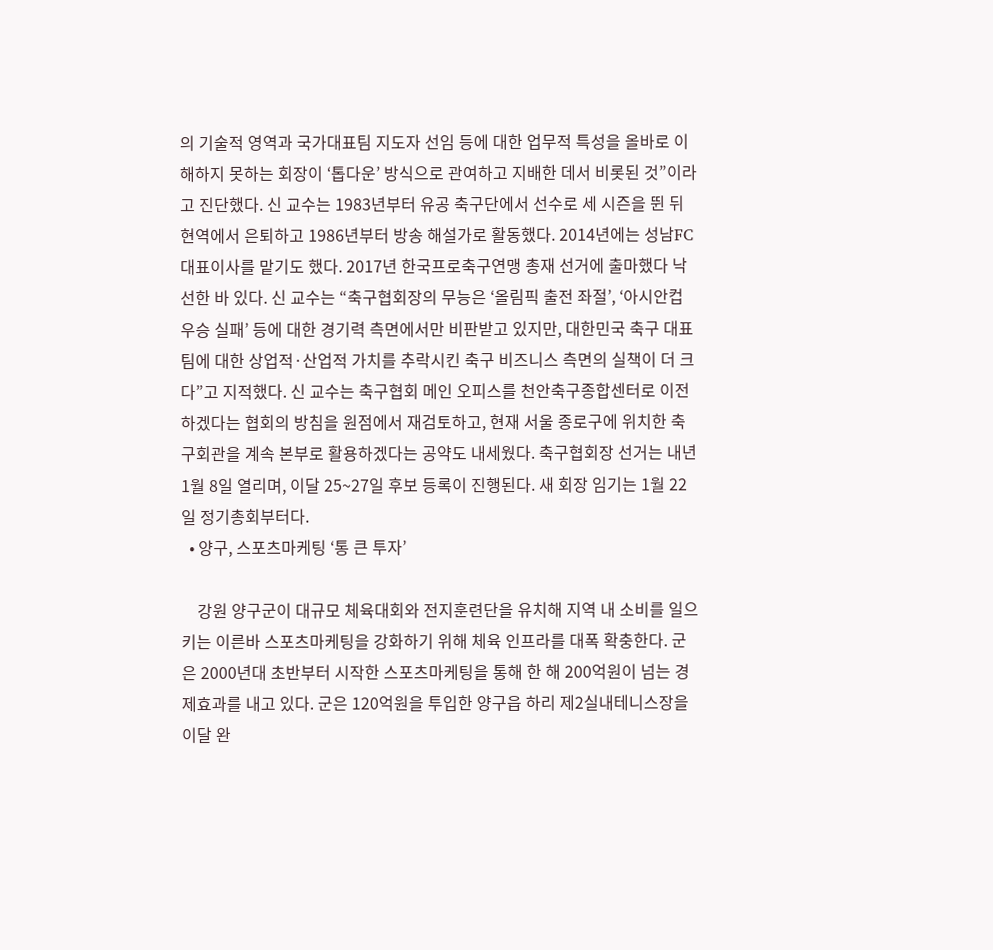의 기술적 영역과 국가대표팀 지도자 선임 등에 대한 업무적 특성을 올바로 이해하지 못하는 회장이 ‘톱다운’ 방식으로 관여하고 지배한 데서 비롯된 것”이라고 진단했다. 신 교수는 1983년부터 유공 축구단에서 선수로 세 시즌을 뛴 뒤 현역에서 은퇴하고 1986년부터 방송 해설가로 활동했다. 2014년에는 성남FC 대표이사를 맡기도 했다. 2017년 한국프로축구연맹 총재 선거에 출마했다 낙선한 바 있다. 신 교수는 “축구협회장의 무능은 ‘올림픽 출전 좌절’, ‘아시안컵 우승 실패’ 등에 대한 경기력 측면에서만 비판받고 있지만, 대한민국 축구 대표팀에 대한 상업적·산업적 가치를 추락시킨 축구 비즈니스 측면의 실책이 더 크다”고 지적했다. 신 교수는 축구협회 메인 오피스를 천안축구종합센터로 이전하겠다는 협회의 방침을 원점에서 재검토하고, 현재 서울 종로구에 위치한 축구회관을 계속 본부로 활용하겠다는 공약도 내세웠다. 축구협회장 선거는 내년 1월 8일 열리며, 이달 25~27일 후보 등록이 진행된다. 새 회장 임기는 1월 22일 정기총회부터다.
  • 양구, 스포츠마케팅 ‘통 큰 투자’

    강원 양구군이 대규모 체육대회와 전지훈련단을 유치해 지역 내 소비를 일으키는 이른바 스포츠마케팅을 강화하기 위해 체육 인프라를 대폭 확충한다. 군은 2000년대 초반부터 시작한 스포츠마케팅을 통해 한 해 200억원이 넘는 경제효과를 내고 있다. 군은 120억원을 투입한 양구읍 하리 제2실내테니스장을 이달 완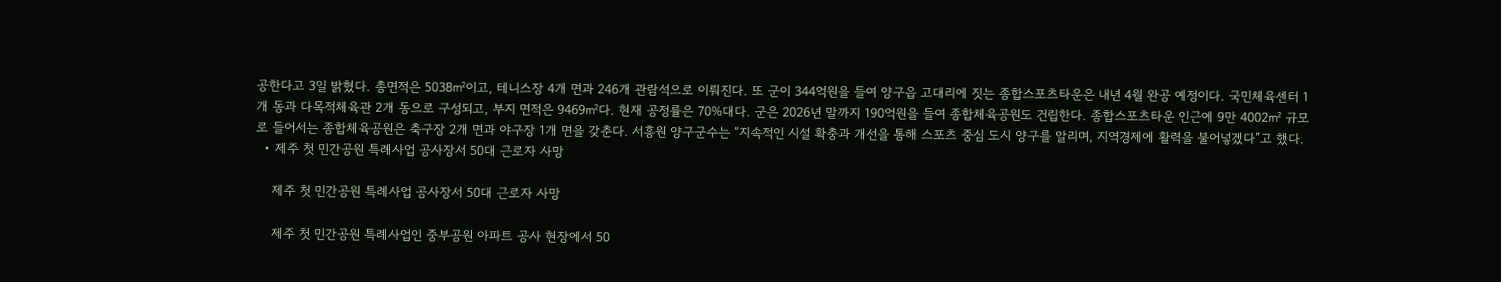공한다고 3일 밝혔다. 총면적은 5038㎡이고, 테니스장 4개 면과 246개 관람석으로 이뤄진다. 또 군이 344억원을 들여 양구읍 고대리에 짓는 종합스포츠타운은 내년 4월 완공 예정이다. 국민체육센터 1개 동과 다목적체육관 2개 동으로 구성되고, 부지 면적은 9469㎡다. 현재 공정률은 70%대다. 군은 2026년 말까지 190억원을 들여 종합체육공원도 건립한다. 종합스포츠타운 인근에 9만 4002㎡ 규모로 들어서는 종합체육공원은 축구장 2개 면과 야구장 1개 면을 갖춘다. 서흥원 양구군수는 “지속적인 시설 확충과 개선을 통해 스포츠 중심 도시 양구를 알리며, 지역경제에 활력을 불어넣겠다”고 했다.
  • 제주 첫 민간공원 특례사업 공사장서 50대 근로자 사망

    제주 첫 민간공원 특례사업 공사장서 50대 근로자 사망

    제주 첫 민간공원 특례사업인 중부공원 아파트 공사 현장에서 50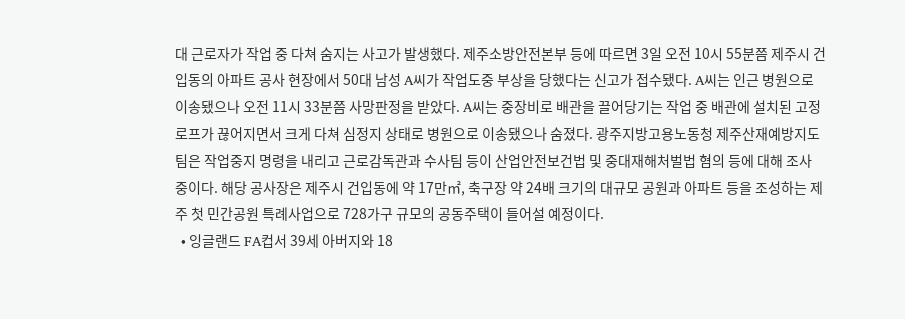대 근로자가 작업 중 다쳐 숨지는 사고가 발생했다. 제주소방안전본부 등에 따르면 3일 오전 10시 55분쯤 제주시 건입동의 아파트 공사 현장에서 50대 남성 A씨가 작업도중 부상을 당했다는 신고가 접수됐다. A씨는 인근 병원으로 이송됐으나 오전 11시 33분쯤 사망판정을 받았다. A씨는 중장비로 배관을 끌어당기는 작업 중 배관에 설치된 고정 로프가 끊어지면서 크게 다쳐 심정지 상태로 병원으로 이송됐으나 숨졌다. 광주지방고용노동청 제주산재예방지도팀은 작업중지 명령을 내리고 근로감독관과 수사팀 등이 산업안전보건법 및 중대재해처벌법 혐의 등에 대해 조사 중이다. 해당 공사장은 제주시 건입동에 약 17만㎡, 축구장 약 24배 크기의 대규모 공원과 아파트 등을 조성하는 제주 첫 민간공원 특례사업으로 728가구 규모의 공동주택이 들어설 예정이다.
  • 잉글랜드 FA컵서 39세 아버지와 18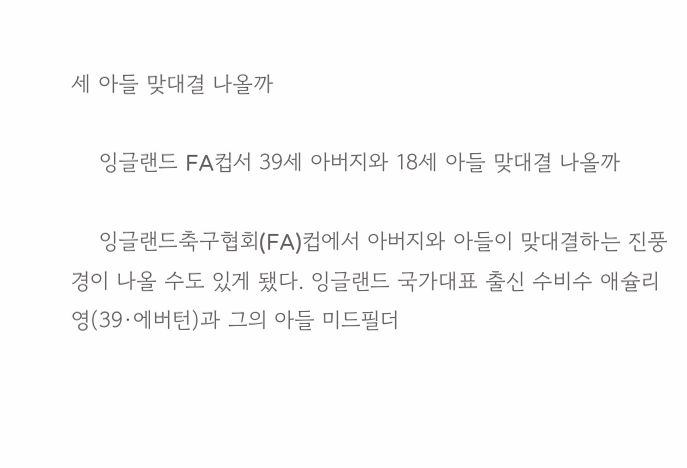세 아들 맞대결 나올까

    잉글랜드 FA컵서 39세 아버지와 18세 아들 맞대결 나올까

    잉글랜드축구협회(FA)컵에서 아버지와 아들이 맞대결하는 진풍경이 나올 수도 있게 됐다. 잉글랜드 국가대표 출신 수비수 애슐리 영(39·에버턴)과 그의 아들 미드필더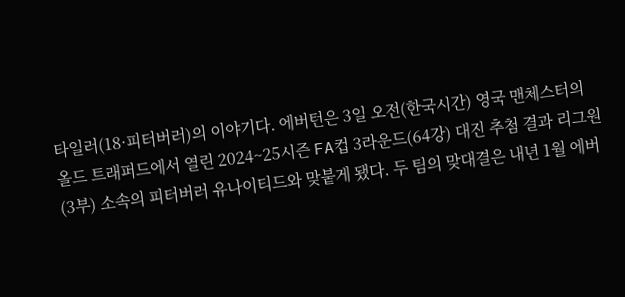타일러(18·피터버러)의 이야기다. 에버턴은 3일 오전(한국시간) 영국 맨체스터의 올드 트래퍼드에서 열린 2024~25시즌 FA컵 3라운드(64강) 대진 추첨 결과 리그원(3부) 소속의 피터버러 유나이티드와 맞붙게 됐다. 두 팀의 맞대결은 내년 1월 에버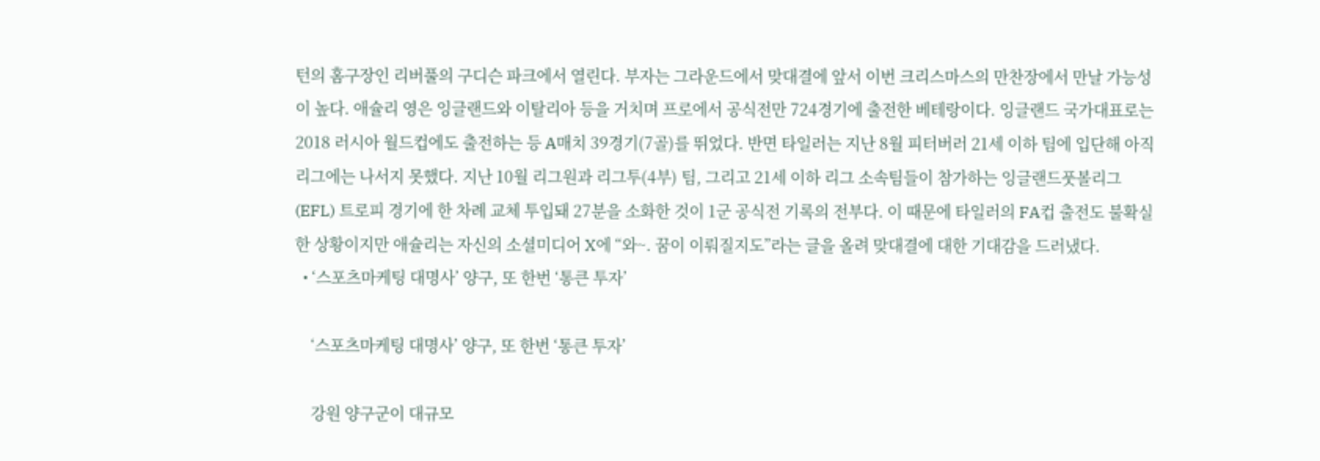턴의 홈구장인 리버풀의 구디슨 파크에서 열린다. 부자는 그라운드에서 맞대결에 앞서 이번 크리스마스의 만찬장에서 만날 가능성이 높다. 애슐리 영은 잉글랜드와 이탈리아 등을 거치며 프로에서 공식전만 724경기에 출전한 베테랑이다. 잉글랜드 국가대표로는 2018 러시아 월드컵에도 출전하는 등 A매치 39경기(7골)를 뛰었다. 반면 타일러는 지난 8월 피터버러 21세 이하 팀에 입단해 아직 리그에는 나서지 못했다. 지난 10월 리그원과 리그투(4부) 팀, 그리고 21세 이하 리그 소속팀들이 참가하는 잉글랜드풋볼리그(EFL) 트로피 경기에 한 차례 교체 투입돼 27분을 소화한 것이 1군 공식전 기록의 전부다. 이 때문에 타일러의 FA컵 출전도 불확실한 상황이지만 애슐리는 자신의 소셜미디어 X에 “와~. 꿈이 이뤄질지도”라는 글을 올려 맞대결에 대한 기대감을 드러냈다.
  • ‘스포츠마케팅 대명사’ 양구, 또 한번 ‘통큰 투자’

    ‘스포츠마케팅 대명사’ 양구, 또 한번 ‘통큰 투자’

    강원 양구군이 대규모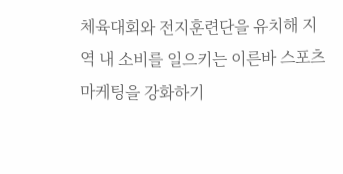체육대회와 전지훈련단을 유치해 지역 내 소비를 일으키는 이른바 스포츠마케팅을 강화하기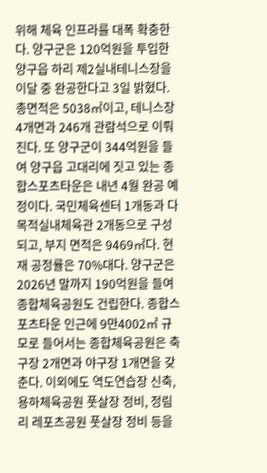위해 체육 인프라를 대폭 확충한다. 양구군은 120억원을 투입한 양구읍 하리 제2실내테니스장을 이달 중 완공한다고 3일 밝혔다. 총면적은 5038㎡이고, 테니스장 4개면과 246개 관람석으로 이뤄진다. 또 양구군이 344억원을 들여 양구읍 고대리에 짓고 있는 종합스포츠타운은 내년 4월 완공 예정이다. 국민체육센터 1개동과 다목적실내체육관 2개동으로 구성되고, 부지 면적은 9469㎡다. 현재 공정률은 70%대다. 양구군은 2026년 말까지 190억원을 들여 종합체육공원도 건립한다. 종합스포츠타운 인근에 9만4002㎡ 규모로 들어서는 종합체육공원은 축구장 2개면과 야구장 1개면을 갖춘다. 이외에도 역도연습장 신축, 용하체육공원 풋살장 정비, 정림리 레포츠공원 풋살장 정비 등을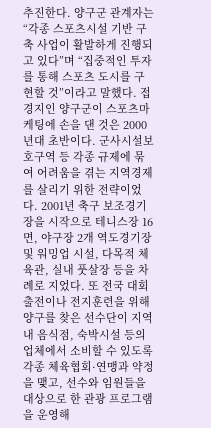추진한다. 양구군 관계자는 “각종 스포츠시설 기반 구축 사업이 활발하게 진행되고 있다”며 “집중적인 투자를 통해 스포츠 도시를 구현할 것”이라고 말했다. 접경지인 양구군이 스포츠마케팅에 손을 댄 것은 2000년대 초반이다. 군사시설보호구역 등 각종 규제에 묶여 어려움을 겪는 지역경제를 살리기 위한 전략이었다. 2001년 축구 보조경기장을 시작으로 테니스장 16면, 야구장 2개 역도경기장 및 워밍업 시설, 다목적 체육관, 실내 풋살장 등을 차례로 지었다. 또 전국 대회 출전이나 전지훈련을 위해 양구를 찾은 선수단이 지역 내 음식점, 숙박시설 등의 업체에서 소비할 수 있도록 각종 체육협회·연맹과 약정을 맺고, 선수와 임원들을 대상으로 한 관광 프로그램을 운영해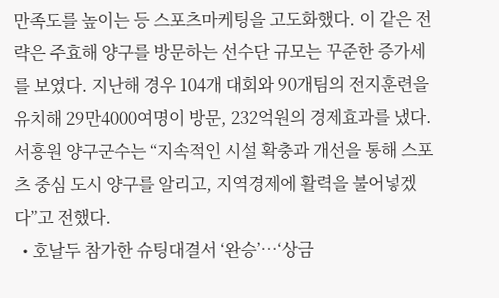만족도를 높이는 등 스포츠마케팅을 고도화했다. 이 같은 전략은 주효해 양구를 방문하는 선수단 규모는 꾸준한 증가세를 보였다. 지난해 경우 104개 대회와 90개팀의 전지훈련을 유치해 29만4000여명이 방문, 232억원의 경제효과를 냈다. 서흥원 양구군수는 “지속적인 시설 확충과 개선을 통해 스포츠 중심 도시 양구를 알리고, 지역경제에 활력을 불어넣겠다”고 전했다.
  • 호날두 참가한 슈팅대결서 ‘완승’…‘상금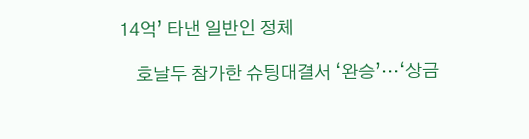14억’ 타낸 일반인 정체

    호날두 참가한 슈팅대결서 ‘완승’…‘상금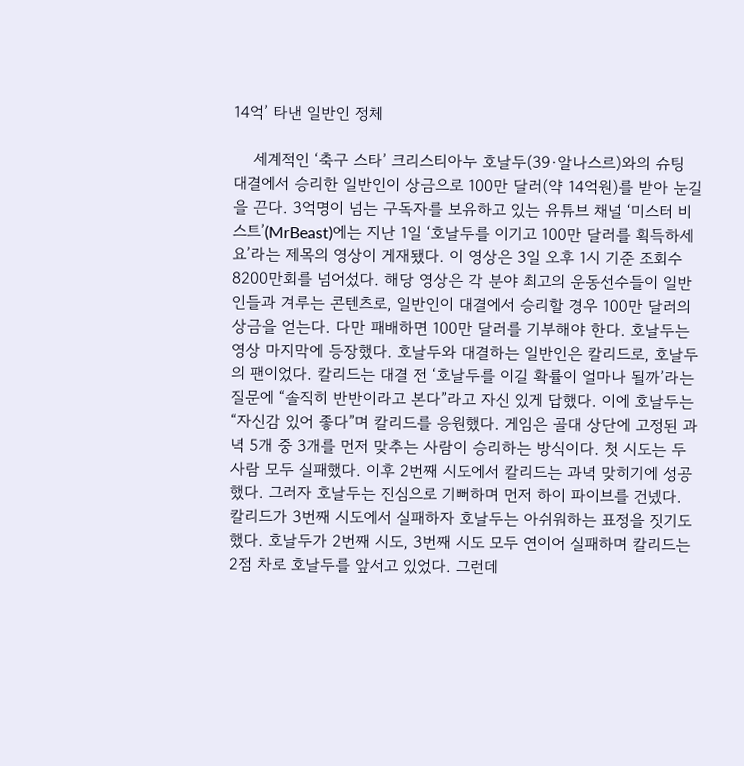14억’ 타낸 일반인 정체

    세계적인 ‘축구 스타’ 크리스티아누 호날두(39·알나스르)와의 슈팅 대결에서 승리한 일반인이 상금으로 100만 달러(약 14억원)를 받아 눈길을 끈다. 3억명이 넘는 구독자를 보유하고 있는 유튜브 채널 ‘미스터 비스트’(MrBeast)에는 지난 1일 ‘호날두를 이기고 100만 달러를 획득하세요’라는 제목의 영상이 게재됐다. 이 영상은 3일 오후 1시 기준 조회수 8200만회를 넘어섰다. 해당 영상은 각 분야 최고의 운동선수들이 일반인들과 겨루는 콘텐츠로, 일반인이 대결에서 승리할 경우 100만 달러의 상금을 얻는다. 다만 패배하면 100만 달러를 기부해야 한다. 호날두는 영상 마지막에 등장했다. 호날두와 대결하는 일반인은 칼리드로, 호날두의 팬이었다. 칼리드는 대결 전 ‘호날두를 이길 확률이 얼마나 될까’라는 질문에 “솔직히 반반이라고 본다”라고 자신 있게 답했다. 이에 호날두는 “자신감 있어 좋다”며 칼리드를 응원했다. 게임은 골대 상단에 고정된 과녁 5개 중 3개를 먼저 맞추는 사람이 승리하는 방식이다. 첫 시도는 두 사람 모두 실패했다. 이후 2번째 시도에서 칼리드는 과녁 맞히기에 성공했다. 그러자 호날두는 진심으로 기뻐하며 먼저 하이 파이브를 건넸다. 칼리드가 3번째 시도에서 실패하자 호날두는 아쉬워하는 표정을 짓기도 했다. 호날두가 2번째 시도, 3번째 시도 모두 연이어 실패하며 칼리드는 2점 차로 호날두를 앞서고 있었다. 그런데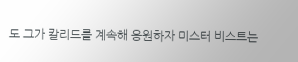도 그가 칼리드를 계속해 응원하자 미스터 비스트는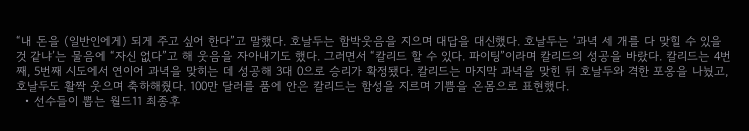“내 돈을 (일반인에게) 되게 주고 싶어 한다”고 말했다. 호날두는 함박웃음을 지으며 대답을 대신했다. 호날두는 ‘과녁 세 개를 다 맞힐 수 있을 것 같냐’는 물음에 “자신 없다”고 해 웃음을 자아내기도 했다. 그러면서 “칼리드 할 수 있다. 파이팅”이라며 칼리드의 성공을 바랐다. 칼리드는 4번째, 5번째 시도에서 연이어 과녁을 맞히는 데 성공해 3대 0으로 승리가 확정됐다. 칼리드는 마지막 과녁을 맞힌 뒤 호날두와 격한 포옹을 나눴고, 호날두도 활짝 웃으며 축하해줬다. 100만 달러를 품에 안은 칼리드는 함성을 지르며 기쁨을 온몸으로 표현했다.
  • 선수들이 뽑는 월드11 최종후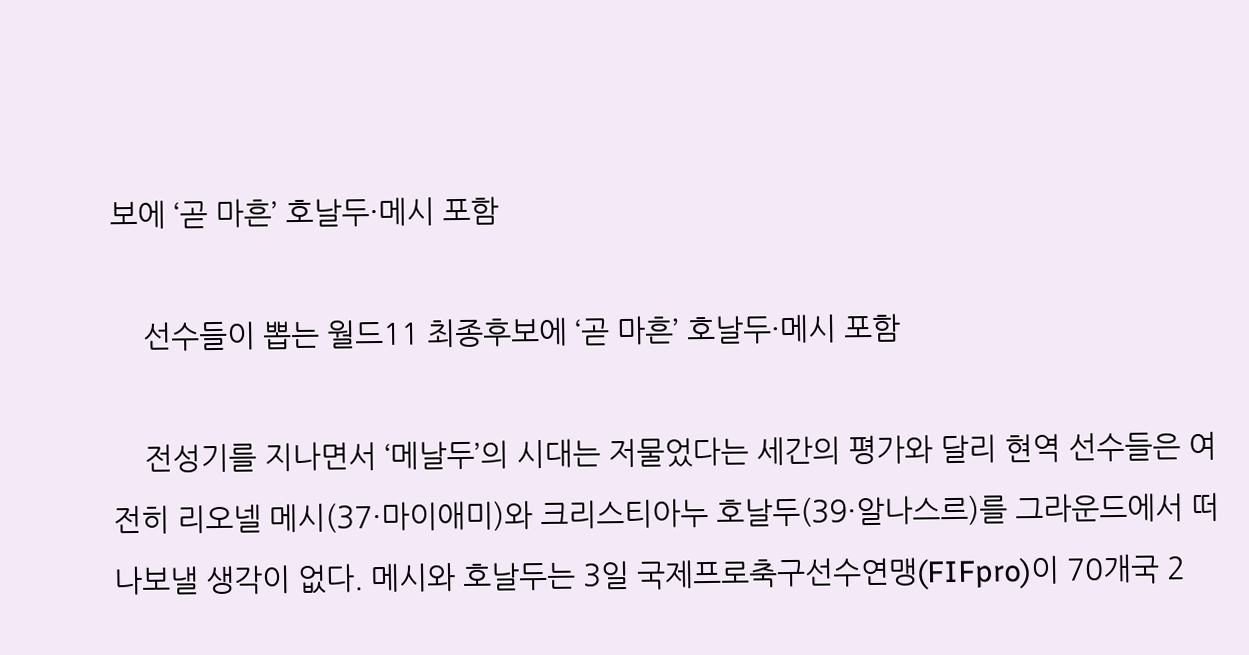보에 ‘곧 마흔’ 호날두·메시 포함

    선수들이 뽑는 월드11 최종후보에 ‘곧 마흔’ 호날두·메시 포함

    전성기를 지나면서 ‘메날두’의 시대는 저물었다는 세간의 평가와 달리 현역 선수들은 여전히 리오넬 메시(37·마이애미)와 크리스티아누 호날두(39·알나스르)를 그라운드에서 떠나보낼 생각이 없다. 메시와 호날두는 3일 국제프로축구선수연맹(FIFpro)이 70개국 2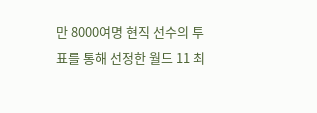만 8000여명 현직 선수의 투표를 통해 선정한 월드 11 최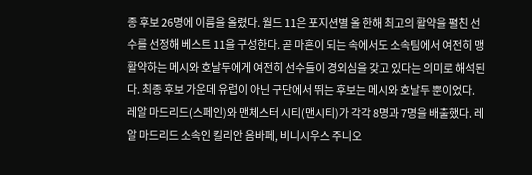종 후보 26명에 이름을 올렸다. 월드 11은 포지션별 올 한해 최고의 활약을 펼친 선수를 선정해 베스트 11을 구성한다. 곧 마흔이 되는 속에서도 소속팀에서 여전히 맹활약하는 메시와 호날두에게 여전히 선수들이 경외심을 갖고 있다는 의미로 해석된다. 최종 후보 가운데 유럽이 아닌 구단에서 뛰는 후보는 메시와 호날두 뿐이었다. 레알 마드리드(스페인)와 맨체스터 시티(맨시티)가 각각 8명과 7명을 배출했다. 레알 마드리드 소속인 킬리안 음바페, 비니시우스 주니오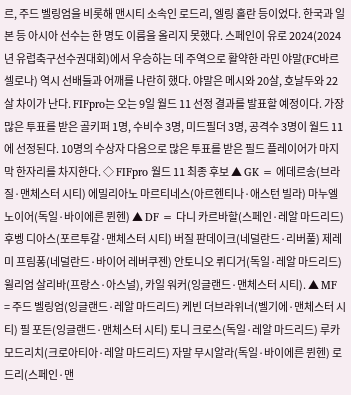르, 주드 벨링엄을 비롯해 맨시티 소속인 로드리, 엘링 홀란 등이었다. 한국과 일본 등 아시아 선수는 한 명도 이름을 올리지 못했다. 스페인이 유로 2024(2024년 유럽축구선수권대회)에서 우승하는 데 주역으로 활약한 라민 야말(FC바르셀로나) 역시 선배들과 어깨를 나란히 했다. 야말은 메시와 20살, 호날두와 22살 차이가 난다. FIFpro는 오는 9일 월드 11 선정 결과를 발표할 예정이다. 가장 많은 투표를 받은 골키퍼 1명, 수비수 3명, 미드필더 3명, 공격수 3명이 월드 11에 선정된다. 10명의 수상자 다음으로 많은 투표를 받은 필드 플레이어가 마지막 한자리를 차지한다. ◇ FIFpro 월드 11 최종 후보 ▲ GK = 에데르송(브라질·맨체스터 시티) 에밀리아노 마르티네스(아르헨티나·애스턴 빌라) 마누엘 노이어(독일·바이에른 뮌헨) ▲ DF = 다니 카르바할(스페인·레알 마드리드) 후벵 디아스(포르투갈·맨체스터 시티) 버질 판데이크(네덜란드·리버풀) 제레미 프림퐁(네덜란드·바이어 레버쿠젠) 안토니오 뤼디거(독일·레알 마드리드) 윌리엄 살리바(프랑스·아스널), 카일 워커(잉글랜드·맨체스터 시티). ▲ MF = 주드 벨링엄(잉글랜드·레알 마드리드) 케빈 더브라위너(벨기에·맨체스터 시티) 필 포든(잉글랜드·맨체스터 시티) 토니 크로스(독일·레알 마드리드) 루카 모드리치(크로아티아·레알 마드리드) 자말 무시알라(독일·바이에른 뮌헨) 로드리(스페인·맨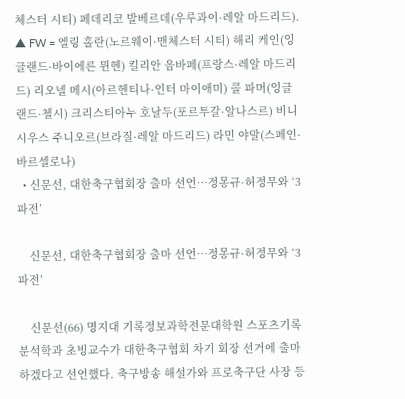체스터 시티) 페데리코 발베르데(우루과이·레알 마드리드). ▲ FW = 엘링 홀란(노르웨이·맨체스터 시티) 해리 케인(잉글랜드·바이에른 뮌헨) 킬리안 음바페(프랑스·레알 마드리드) 리오넬 메시(아르헨티나·인터 마이애미) 콜 파머(잉글랜드·첼시) 크리스티아누 호날두(포르투갈·알나스르) 비니시우스 주니오르(브라질·레알 마드리드) 라민 야말(스페인·바르셀로나)
  • 신문선, 대한축구협회장 출마 선언…정몽규·허정무와 ‘3파전’

    신문선, 대한축구협회장 출마 선언…정몽규·허정무와 ‘3파전’

    신문선(66) 명지대 기록정보과학전문대학원 스포츠기록분석학과 초빙교수가 대한축구협회 차기 회장 선거에 출마하겠다고 선언했다. 축구방송 해설가와 프로축구단 사장 등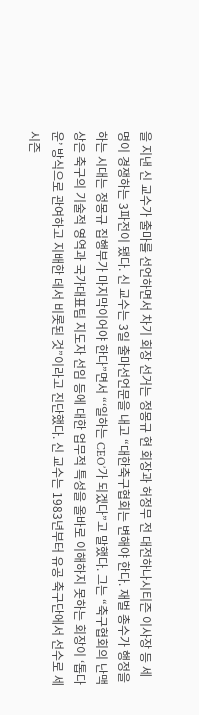을 지낸 신 교수가 출마를 선언하면서 차기 회장 선거는 정몽규 현 회장과 허정무 전 대전하나시티즌 이사장 등 세 명이 경쟁하는 3파전이 됐다. 신 교수는 3일 출마선언문을 내고 “대한축구협회는 변해야 한다. 재벌 총수가 행정을 하는 시대는 정몽규 집행부가 마지막이어야 한다”면서 “‘일하는 CEO’가 되겠다”고 말했다. 그는 “축구협회의 난맥상은 축구의 기술적 영역과 국가대표팀 지도자 선임 등에 대한 업무적 특성을 올바로 이해하지 못하는 회장이 ‘톱다운’ 방식으로 관여하고 지배한 데서 비롯된 것”이라고 진단했다. 신 교수는 1983년부터 유공 축구단에서 선수로 세 시즌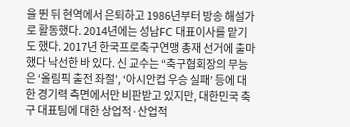을 뛴 뒤 현역에서 은퇴하고 1986년부터 방송 해설가로 활동했다. 2014년에는 성남FC 대표이사를 맡기도 했다. 2017년 한국프로축구연맹 총재 선거에 출마했다 낙선한 바 있다. 신 교수는 “축구협회장의 무능은 ‘올림픽 출전 좌절’, ‘아시안컵 우승 실패’ 등에 대한 경기력 측면에서만 비판받고 있지만, 대한민국 축구 대표팀에 대한 상업적·산업적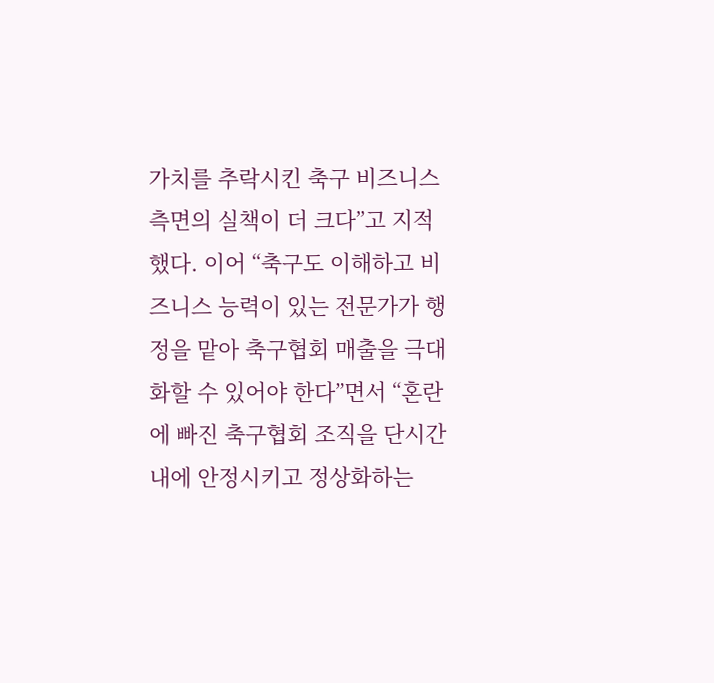가치를 추락시킨 축구 비즈니스 측면의 실책이 더 크다”고 지적했다. 이어 “축구도 이해하고 비즈니스 능력이 있는 전문가가 행정을 맡아 축구협회 매출을 극대화할 수 있어야 한다”면서 “혼란에 빠진 축구협회 조직을 단시간 내에 안정시키고 정상화하는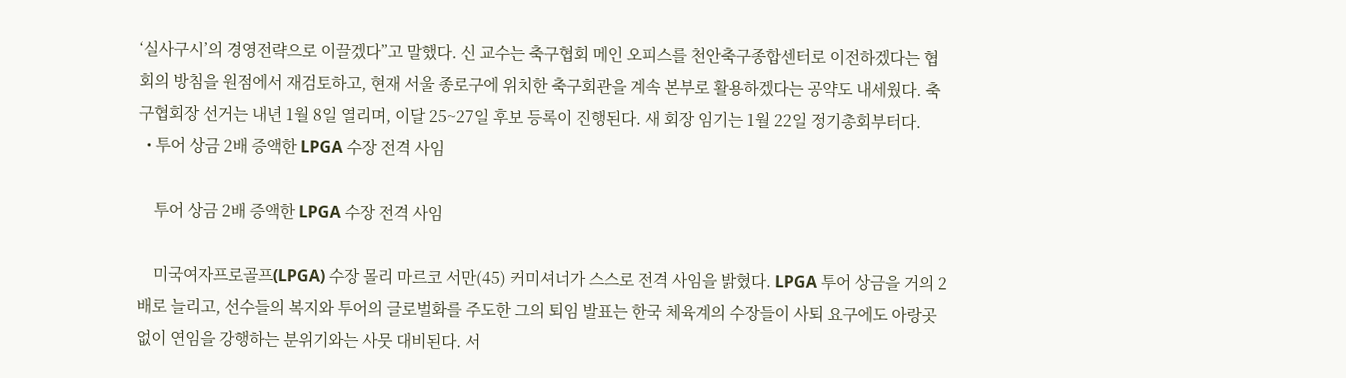‘실사구시’의 경영전략으로 이끌겠다”고 말했다. 신 교수는 축구협회 메인 오피스를 천안축구종합센터로 이전하겠다는 협회의 방침을 원점에서 재검토하고, 현재 서울 종로구에 위치한 축구회관을 계속 본부로 활용하겠다는 공약도 내세웠다. 축구협회장 선거는 내년 1월 8일 열리며, 이달 25~27일 후보 등록이 진행된다. 새 회장 임기는 1월 22일 정기총회부터다.
  • 투어 상금 2배 증액한 LPGA 수장 전격 사임

    투어 상금 2배 증액한 LPGA 수장 전격 사임

    미국여자프로골프(LPGA) 수장 몰리 마르코 서만(45) 커미셔너가 스스로 전격 사임을 밝혔다. LPGA 투어 상금을 거의 2배로 늘리고, 선수들의 복지와 투어의 글로벌화를 주도한 그의 퇴임 발표는 한국 체육계의 수장들이 사퇴 요구에도 아랑곳없이 연임을 강행하는 분위기와는 사뭇 대비된다. 서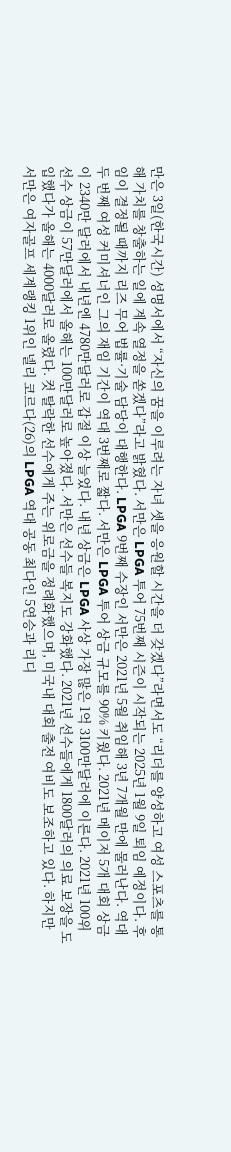만은 3일(한국시간) 성명서에서 “자신의 꿈을 이루려는 자녀 셋을 응원할 시간을 더 갖겠다”라면서도 “리더를 양성하고 여성 스포츠를 통해 가치를 창출하는 일에 계속 열정을 쏟겠다”라고 밝혔다. 서만은 LPGA 투어 75번째 시즌이 시작되는 2025년 1월 9일 퇴임 예정이다. 후임이 결정될 때까지 리즈 무어 법률·기술 담당이 대행한다. LPGA 9번째 수장인 서만은 2021년 5월 취임해 3년 7개월 만에 물러난다. 역대 두 번째 여성 커미셔너인 그의 재임 기간이 역대 3번째로 짧다. 서만은 LPGA 투어 상금 규모를 90% 키웠다. 2021년 메이저 5개 대회 상금이 2340만 달러에서 내년엔 4780만달러로 갑절 이상 늘었다. 내년 상금은 LPGA 사상 가장 많은 1억 3100만달러에 이른다. 2021년 100위 선수 상금이 57만달러에서 올해는 100만달러로 높아졌다. 서만은 선수들 복지도 강화했다. 2021년 선수들에게 1800달러의 의료 보장을 도입했다가 올해는 4000달러로 올렸다. 컷 탈락한 선수에게 주는 위로금을 정례화했으며, 미국내 대회 출전 여비도 보조하고 있다. 하지만 서만은 여자골프 세계랭킹 1위인 넬리 코르다(26)의 LPGA 역대 공동 최다인 5연승과 리디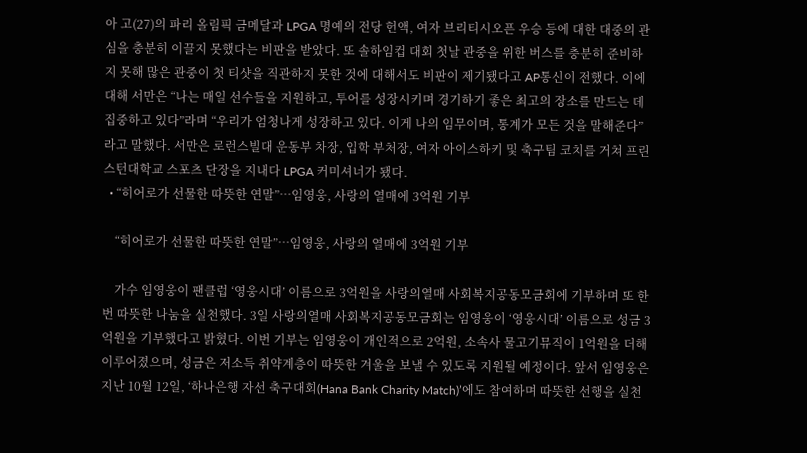아 고(27)의 파리 올림픽 금메달과 LPGA 명예의 전당 헌액, 여자 브리티시오픈 우승 등에 대한 대중의 관심을 충분히 이끌지 못했다는 비판을 받았다. 또 솔하임컵 대회 첫날 관중을 위한 버스를 충분히 준비하지 못해 많은 관중이 첫 티샷을 직관하지 못한 것에 대해서도 비판이 제기됐다고 AP통신이 전했다. 이에 대해 서만은 “나는 매일 선수들을 지원하고, 투어를 성장시키며 경기하기 좋은 최고의 장소를 만드는 데 집중하고 있다”라며 “우리가 엄청나게 성장하고 있다. 이게 나의 임무이며, 통계가 모든 것을 말해준다”라고 말했다. 서만은 로런스빌대 운동부 차장, 입학 부처장, 여자 아이스하키 및 축구팀 코치를 거쳐 프린스턴대학교 스포츠 단장을 지내다 LPGA 커미셔너가 됐다.
  • “히어로가 선물한 따뜻한 연말”…임영웅, 사랑의 열매에 3억원 기부

    “히어로가 선물한 따뜻한 연말”…임영웅, 사랑의 열매에 3억원 기부

    가수 임영웅이 팬클럽 ‘영웅시대’ 이름으로 3억원을 사랑의열매 사회복지공동모금회에 기부하며 또 한 번 따뜻한 나눔을 실천했다. 3일 사랑의열매 사회복지공동모금회는 임영웅이 ‘영웅시대’ 이름으로 성금 3억원을 기부했다고 밝혔다. 이번 기부는 임영웅이 개인적으로 2억원, 소속사 물고기뮤직이 1억원을 더해 이루어졌으며, 성금은 저소득 취약계층이 따뜻한 겨울을 보낼 수 있도록 지원될 예정이다. 앞서 임영웅은 지난 10월 12일, ‘하나은행 자선 축구대회(Hana Bank Charity Match)’에도 참여하며 따뜻한 선행을 실천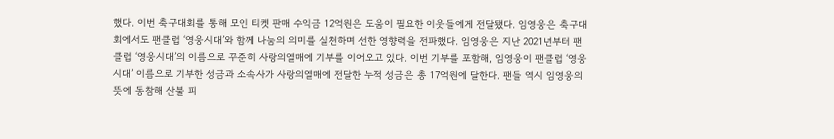했다. 이번 축구대회를 통해 모인 티켓 판매 수익금 12억원은 도움이 필요한 이웃들에게 전달됐다. 임영웅은 축구대회에서도 팬클럽 ‘영웅시대’와 함께 나눔의 의미를 실천하며 선한 영향력을 전파했다. 임영웅은 지난 2021년부터 팬클럽 ‘영웅시대’의 이름으로 꾸준히 사랑의열매에 기부를 이어오고 있다. 이번 기부를 포함해, 임영웅이 팬클럽 ‘영웅시대’ 이름으로 기부한 성금과 소속사가 사랑의열매에 전달한 누적 성금은 총 17억원에 달한다. 팬들 역시 임영웅의 뜻에 동참해 산불 피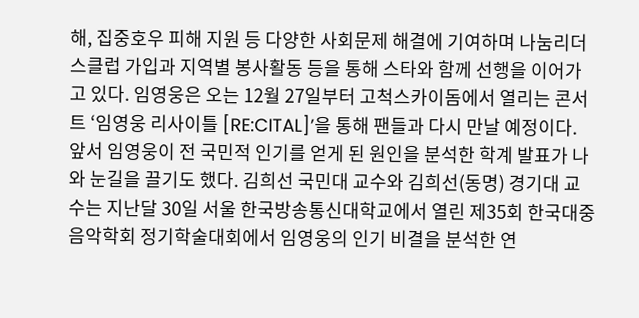해, 집중호우 피해 지원 등 다양한 사회문제 해결에 기여하며 나눔리더스클럽 가입과 지역별 봉사활동 등을 통해 스타와 함께 선행을 이어가고 있다. 임영웅은 오는 12월 27일부터 고척스카이돔에서 열리는 콘서트 ‘임영웅 리사이틀 [RE:CITAL]’을 통해 팬들과 다시 만날 예정이다. 앞서 임영웅이 전 국민적 인기를 얻게 된 원인을 분석한 학계 발표가 나와 눈길을 끌기도 했다. 김희선 국민대 교수와 김희선(동명) 경기대 교수는 지난달 30일 서울 한국방송통신대학교에서 열린 제35회 한국대중음악학회 정기학술대회에서 임영웅의 인기 비결을 분석한 연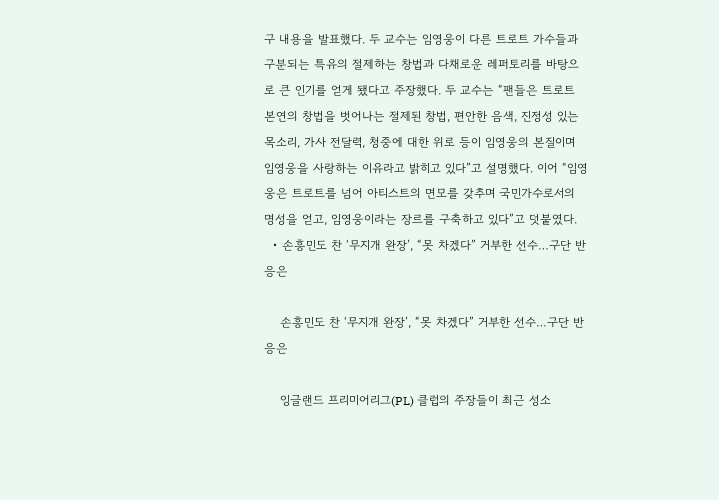구 내용을 발표했다. 두 교수는 임영웅이 다른 트로트 가수들과 구분되는 특유의 절제하는 창법과 다채로운 레퍼토리를 바탕으로 큰 인기를 얻게 됐다고 주장했다. 두 교수는 “팬들은 트로트 본연의 창법을 벗어나는 절제된 창법, 편안한 음색, 진정성 있는 목소리, 가사 전달력, 청중에 대한 위로 등이 임영웅의 본질이며 임영웅을 사랑하는 이유라고 밝히고 있다”고 설명했다. 이어 “임영웅은 트로트를 넘어 아티스트의 면모를 갖추며 국민가수로서의 명성을 얻고, 임영웅이라는 장르를 구축하고 있다”고 덧붙였다.
  • 손흥민도 찬 ‘무지개 완장’, “못 차겠다” 거부한 선수…구단 반응은

    손흥민도 찬 ‘무지개 완장’, “못 차겠다” 거부한 선수…구단 반응은

    잉글랜드 프리미어리그(PL) 클럽의 주장들이 최근 성소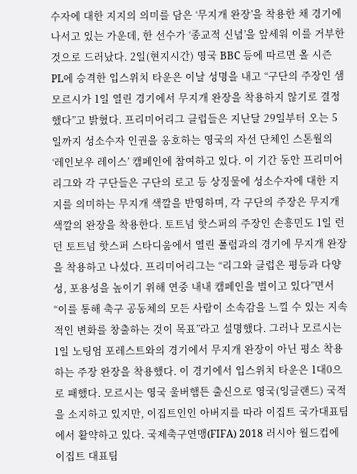수자에 대한 지지의 의미를 담은 ‘무지개 완장’을 착용한 채 경기에 나서고 있는 가운데, 한 선수가 ‘종교적 신념’을 앞세워 이를 거부한 것으로 드러났다. 2일(현지시간) 영국 BBC 등에 따르면 올 시즌 PL에 승격한 입스위치 타운은 이날 성명을 내고 “구단의 주장인 샘 모르시가 1일 열린 경기에서 무지개 완장을 착용하지 않기로 결정했다”고 밝혔다. 프리미어리그 클럽들은 지난달 29일부터 오는 5일까지 성소수자 인권을 옹호하는 영국의 자선 단체인 스톤월의 ‘레인보우 레이스’ 캠페인에 참여하고 있다. 이 기간 동안 프리미어리그와 각 구단들은 구단의 로고 등 상징물에 성소수자에 대한 지지를 의미하는 무지개 색깔을 반영하며, 각 구단의 주장은 무지개 색깔의 완장을 착용한다. 토트넘 핫스퍼의 주장인 손흥민도 1일 런던 토트넘 핫스퍼 스타디움에서 열린 풀럼과의 경기에 무지개 완장을 착용하고 나섰다. 프리미어리그는 “리그와 클럽은 평등과 다양성, 포용성을 높이기 위해 연중 내내 캠페인을 벌이고 있다”면서 “이를 통해 축구 공동체의 모든 사람이 소속감을 느낄 수 있는 지속적인 변화를 창출하는 것이 목표”라고 설명했다. 그러나 모르시는 1일 노팅엄 포레스트와의 경기에서 무지개 완장이 아닌 평소 착용하는 주장 완장을 착용했다. 이 경기에서 입스위치 타운은 1대0으로 패했다. 모르시는 영국 울버햄튼 출신으로 영국(잉글랜드) 국적을 소지하고 있지만, 이집트인인 아버지를 따라 이집트 국가대표팀에서 활약하고 있다. 국제축구연맹(FIFA) 2018 러시아 월드컵에 이집트 대표팀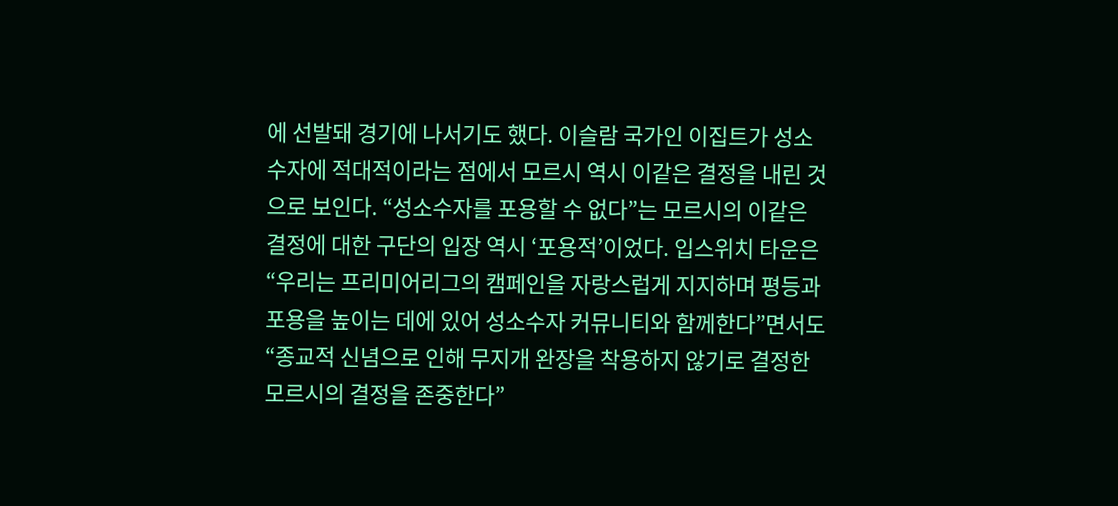에 선발돼 경기에 나서기도 했다. 이슬람 국가인 이집트가 성소수자에 적대적이라는 점에서 모르시 역시 이같은 결정을 내린 것으로 보인다. “성소수자를 포용할 수 없다”는 모르시의 이같은 결정에 대한 구단의 입장 역시 ‘포용적’이었다. 입스위치 타운은 “우리는 프리미어리그의 캠페인을 자랑스럽게 지지하며 평등과 포용을 높이는 데에 있어 성소수자 커뮤니티와 함께한다”면서도 “종교적 신념으로 인해 무지개 완장을 착용하지 않기로 결정한 모르시의 결정을 존중한다”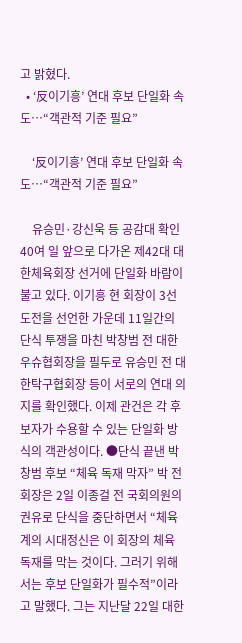고 밝혔다.
  • ‘反이기흥’ 연대 후보 단일화 속도…“객관적 기준 필요”

    ‘反이기흥’ 연대 후보 단일화 속도…“객관적 기준 필요”

    유승민·강신욱 등 공감대 확인 40여 일 앞으로 다가온 제42대 대한체육회장 선거에 단일화 바람이 불고 있다. 이기흥 현 회장이 3선 도전을 선언한 가운데 11일간의 단식 투쟁을 마친 박창범 전 대한우슈협회장을 필두로 유승민 전 대한탁구협회장 등이 서로의 연대 의지를 확인했다. 이제 관건은 각 후보자가 수용할 수 있는 단일화 방식의 객관성이다. ●단식 끝낸 박창범 후보 “체육 독재 막자” 박 전 회장은 2일 이종걸 전 국회의원의 권유로 단식을 중단하면서 “체육계의 시대정신은 이 회장의 체육 독재를 막는 것이다. 그러기 위해서는 후보 단일화가 필수적”이라고 말했다. 그는 지난달 22일 대한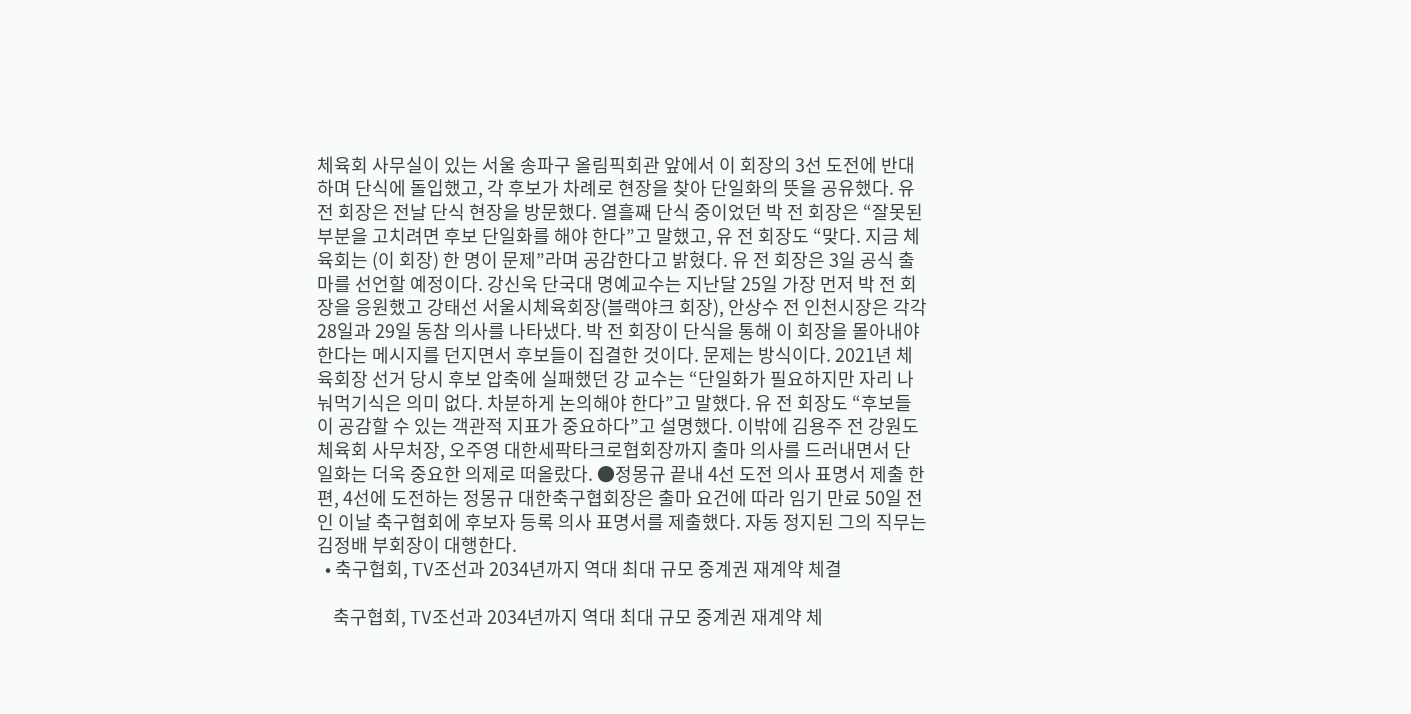체육회 사무실이 있는 서울 송파구 올림픽회관 앞에서 이 회장의 3선 도전에 반대하며 단식에 돌입했고, 각 후보가 차례로 현장을 찾아 단일화의 뜻을 공유했다. 유 전 회장은 전날 단식 현장을 방문했다. 열흘째 단식 중이었던 박 전 회장은 “잘못된 부분을 고치려면 후보 단일화를 해야 한다”고 말했고, 유 전 회장도 “맞다. 지금 체육회는 (이 회장) 한 명이 문제”라며 공감한다고 밝혔다. 유 전 회장은 3일 공식 출마를 선언할 예정이다. 강신욱 단국대 명예교수는 지난달 25일 가장 먼저 박 전 회장을 응원했고 강태선 서울시체육회장(블랙야크 회장), 안상수 전 인천시장은 각각 28일과 29일 동참 의사를 나타냈다. 박 전 회장이 단식을 통해 이 회장을 몰아내야 한다는 메시지를 던지면서 후보들이 집결한 것이다. 문제는 방식이다. 2021년 체육회장 선거 당시 후보 압축에 실패했던 강 교수는 “단일화가 필요하지만 자리 나눠먹기식은 의미 없다. 차분하게 논의해야 한다”고 말했다. 유 전 회장도 “후보들이 공감할 수 있는 객관적 지표가 중요하다”고 설명했다. 이밖에 김용주 전 강원도체육회 사무처장, 오주영 대한세팍타크로협회장까지 출마 의사를 드러내면서 단일화는 더욱 중요한 의제로 떠올랐다. ●정몽규 끝내 4선 도전 의사 표명서 제출 한편, 4선에 도전하는 정몽규 대한축구협회장은 출마 요건에 따라 임기 만료 50일 전인 이날 축구협회에 후보자 등록 의사 표명서를 제출했다. 자동 정지된 그의 직무는 김정배 부회장이 대행한다.
  • 축구협회, TV조선과 2034년까지 역대 최대 규모 중계권 재계약 체결

    축구협회, TV조선과 2034년까지 역대 최대 규모 중계권 재계약 체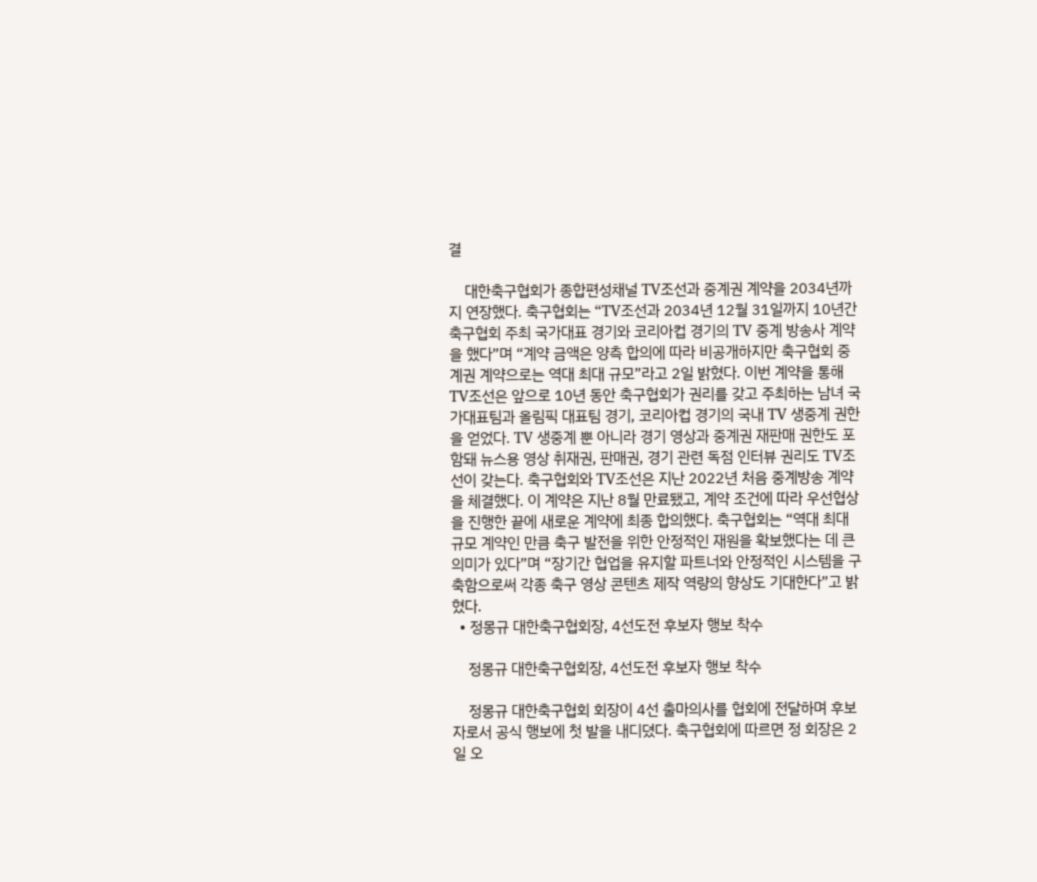결

    대한축구협회가 종합편성채널 TV조선과 중계권 계약을 2034년까지 연장했다. 축구협회는 “TV조선과 2034년 12월 31일까지 10년간 축구협회 주최 국가대표 경기와 코리아컵 경기의 TV 중계 방송사 계약을 했다”며 “계약 금액은 양측 합의에 따라 비공개하지만 축구협회 중계권 계약으로는 역대 최대 규모”라고 2일 밝혔다. 이번 계약을 통해 TV조선은 앞으로 10년 동안 축구협회가 권리를 갖고 주최하는 남녀 국가대표팀과 올림픽 대표팀 경기, 코리아컵 경기의 국내 TV 생중계 권한을 얻었다. TV 생중계 뿐 아니라 경기 영상과 중계권 재판매 권한도 포함돼 뉴스용 영상 취재권, 판매권, 경기 관련 독점 인터뷰 권리도 TV조선이 갖는다. 축구협회와 TV조선은 지난 2022년 처음 중계방송 계약을 체결했다. 이 계약은 지난 8월 만료됐고, 계약 조건에 따라 우선협상을 진행한 끝에 새로운 계약에 최종 합의했다. 축구협회는 “역대 최대 규모 계약인 만큼 축구 발전을 위한 안정적인 재원을 확보했다는 데 큰 의미가 있다”며 “장기간 협업을 유지할 파트너와 안정적인 시스템을 구축함으로써 각종 축구 영상 콘텐츠 제작 역량의 향상도 기대한다”고 밝혔다.
  • 정몽규 대한축구협회장, 4선도전 후보자 행보 착수

    정몽규 대한축구협회장, 4선도전 후보자 행보 착수

    정몽규 대한축구협회 회장이 4선 출마의사를 협회에 전달하며 후보자로서 공식 행보에 첫 발을 내디뎠다. 축구협회에 따르면 정 회장은 2일 오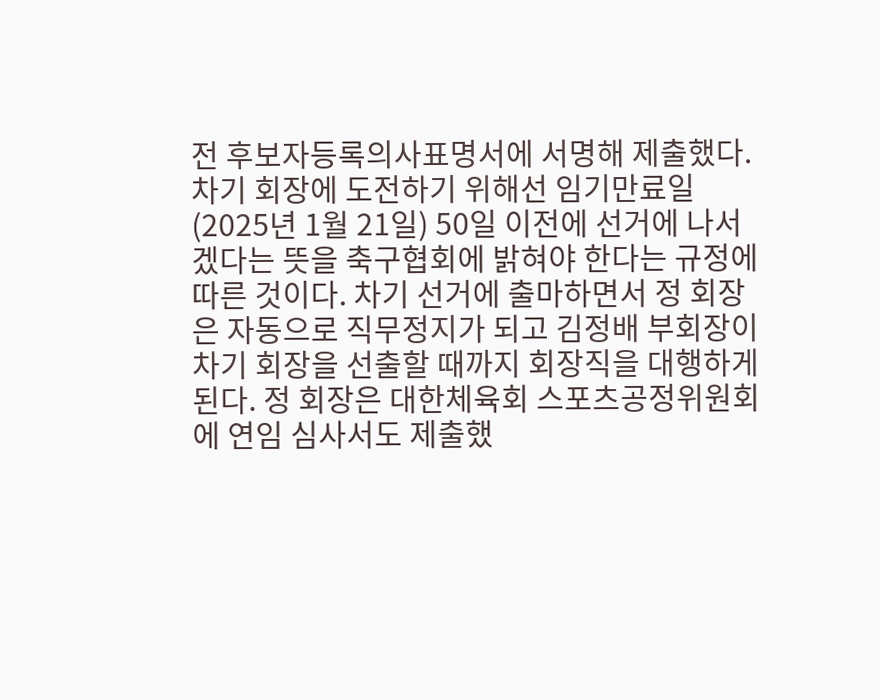전 후보자등록의사표명서에 서명해 제출했다. 차기 회장에 도전하기 위해선 임기만료일(2025년 1월 21일) 50일 이전에 선거에 나서겠다는 뜻을 축구협회에 밝혀야 한다는 규정에 따른 것이다. 차기 선거에 출마하면서 정 회장은 자동으로 직무정지가 되고 김정배 부회장이 차기 회장을 선출할 때까지 회장직을 대행하게 된다. 정 회장은 대한체육회 스포츠공정위원회에 연임 심사서도 제출했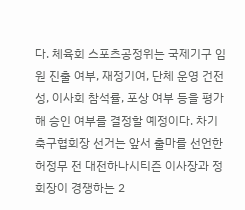다. 체육회 스포츠공정위는 국제기구 임원 진출 여부, 재정기여, 단체 운영 건전성, 이사회 참석률, 포상 여부 등을 평가해 승인 여부를 결정할 예정이다. 차기 축구협회장 선거는 앞서 출마를 선언한 허정무 전 대전하나시티즌 이사장과 정 회장이 경쟁하는 2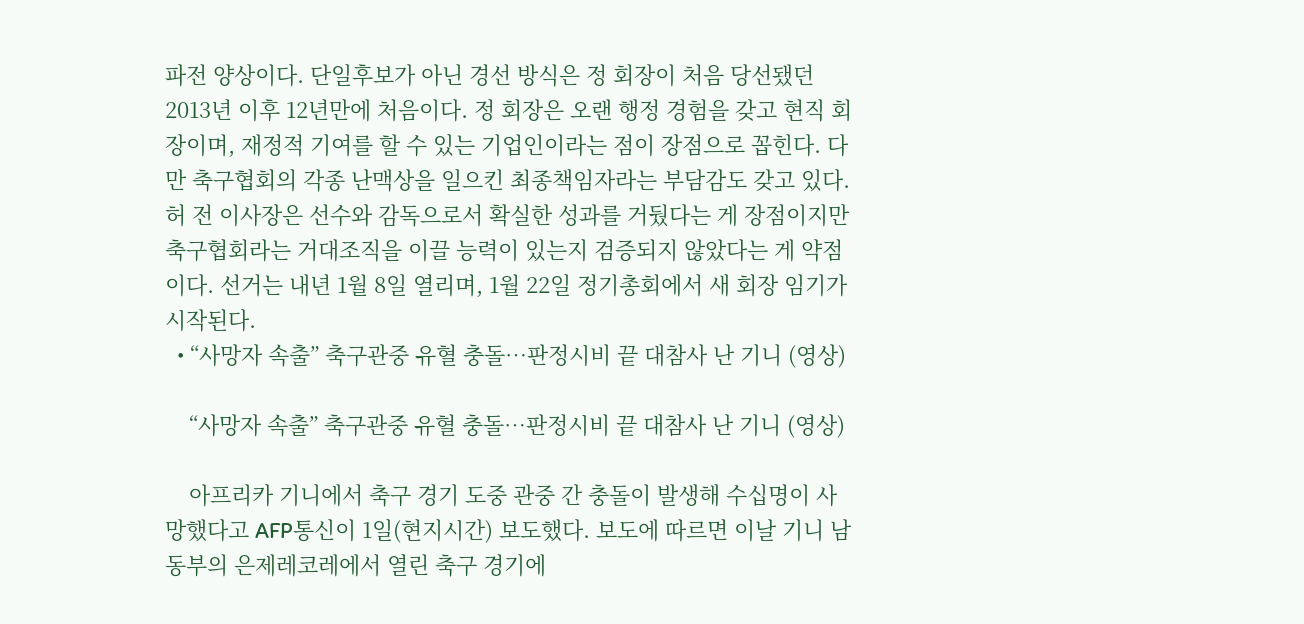파전 양상이다. 단일후보가 아닌 경선 방식은 정 회장이 처음 당선됐던 2013년 이후 12년만에 처음이다. 정 회장은 오랜 행정 경험을 갖고 현직 회장이며, 재정적 기여를 할 수 있는 기업인이라는 점이 장점으로 꼽힌다. 다만 축구협회의 각종 난맥상을 일으킨 최종책임자라는 부담감도 갖고 있다. 허 전 이사장은 선수와 감독으로서 확실한 성과를 거뒀다는 게 장점이지만 축구협회라는 거대조직을 이끌 능력이 있는지 검증되지 않았다는 게 약점이다. 선거는 내년 1월 8일 열리며, 1월 22일 정기총회에서 새 회장 임기가 시작된다.
  • “사망자 속출” 축구관중 유혈 충돌…판정시비 끝 대참사 난 기니 (영상)

    “사망자 속출” 축구관중 유혈 충돌…판정시비 끝 대참사 난 기니 (영상)

    아프리카 기니에서 축구 경기 도중 관중 간 충돌이 발생해 수십명이 사망했다고 AFP통신이 1일(현지시간) 보도했다. 보도에 따르면 이날 기니 남동부의 은제레코레에서 열린 축구 경기에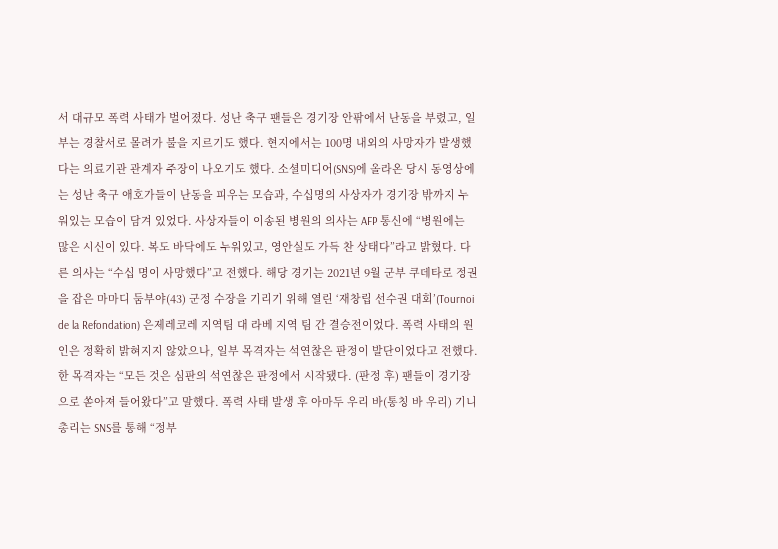서 대규모 폭력 사태가 벌어졌다. 성난 축구 팬들은 경기장 안팎에서 난동을 부렸고, 일부는 경찰서로 몰려가 불을 지르기도 했다. 현지에서는 100명 내외의 사망자가 발생했다는 의료기관 관계자 주장이 나오기도 했다. 소셜미디어(SNS)에 올라온 당시 동영상에는 성난 축구 애호가들이 난동을 피우는 모습과, 수십명의 사상자가 경기장 밖까지 누워있는 모습이 담겨 있었다. 사상자들이 이송된 병원의 의사는 AFP 통신에 “병원에는 많은 시신이 있다. 복도 바닥에도 누워있고, 영안실도 가득 찬 상태다”라고 밝혔다. 다른 의사는 “수십 명이 사망했다”고 전했다. 해당 경기는 2021년 9월 군부 쿠데타로 정권을 잡은 마마디 둠부야(43) 군정 수장을 기리기 위해 열린 ‘재창립 선수권 대회’(Tournoi de la Refondation) 은제레코레 지역팀 대 라베 지역 팀 간 결승전이었다. 폭력 사태의 원인은 정확히 밝혀지지 않았으나, 일부 목격자는 석연찮은 판정이 발단이었다고 전했다. 한 목격자는 “모든 것은 심판의 석연찮은 판정에서 시작됐다. (판정 후) 팬들이 경기장으로 쏟아져 들어왔다”고 말했다. 폭력 사태 발생 후 아마두 우리 바(통칭 바 우리) 기니 총리는 SNS를 통해 “정부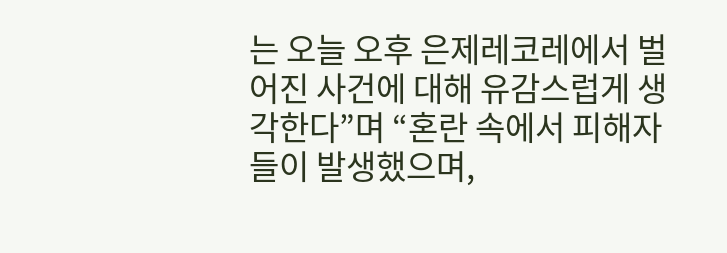는 오늘 오후 은제레코레에서 벌어진 사건에 대해 유감스럽게 생각한다”며 “혼란 속에서 피해자들이 발생했으며,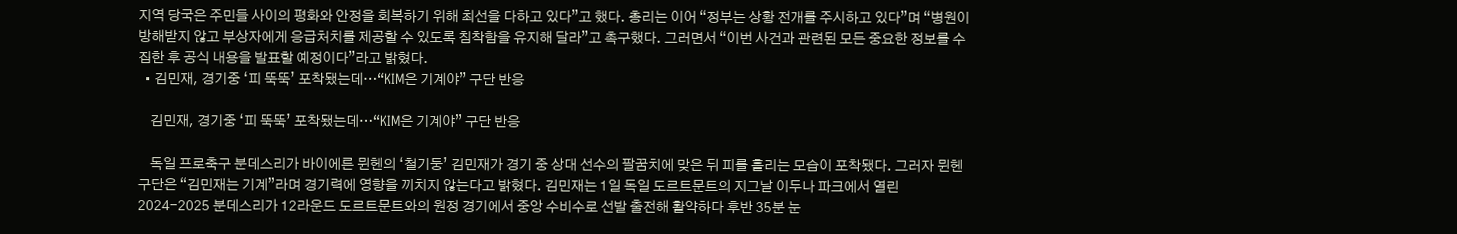지역 당국은 주민들 사이의 평화와 안정을 회복하기 위해 최선을 다하고 있다”고 했다. 총리는 이어 “정부는 상황 전개를 주시하고 있다”며 “병원이 방해받지 않고 부상자에게 응급처치를 제공할 수 있도록 침착함을 유지해 달라”고 촉구했다. 그러면서 “이번 사건과 관련된 모든 중요한 정보를 수집한 후 공식 내용을 발표할 예정이다”라고 밝혔다.
  • 김민재, 경기중 ‘피 뚝뚝’ 포착됐는데…“KIM은 기계야” 구단 반응

    김민재, 경기중 ‘피 뚝뚝’ 포착됐는데…“KIM은 기계야” 구단 반응

    독일 프로축구 분데스리가 바이에른 뮌헨의 ‘철기둥’ 김민재가 경기 중 상대 선수의 팔꿈치에 맞은 뒤 피를 흘리는 모습이 포착됐다. 그러자 뮌헨 구단은 “김민재는 기계”라며 경기력에 영향을 끼치지 않는다고 밝혔다. 김민재는 1일 독일 도르트문트의 지그날 이두나 파크에서 열린 2024-2025 분데스리가 12라운드 도르트문트와의 원정 경기에서 중앙 수비수로 선발 출전해 활약하다 후반 35분 눈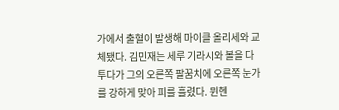가에서 출혈이 발생해 마이클 올리세와 교체됐다. 김민재는 세루 기라시와 볼을 다투다가 그의 오른쪽 팔꿈치에 오른쪽 눈가를 강하게 맞아 피를 흘렸다. 뮌헨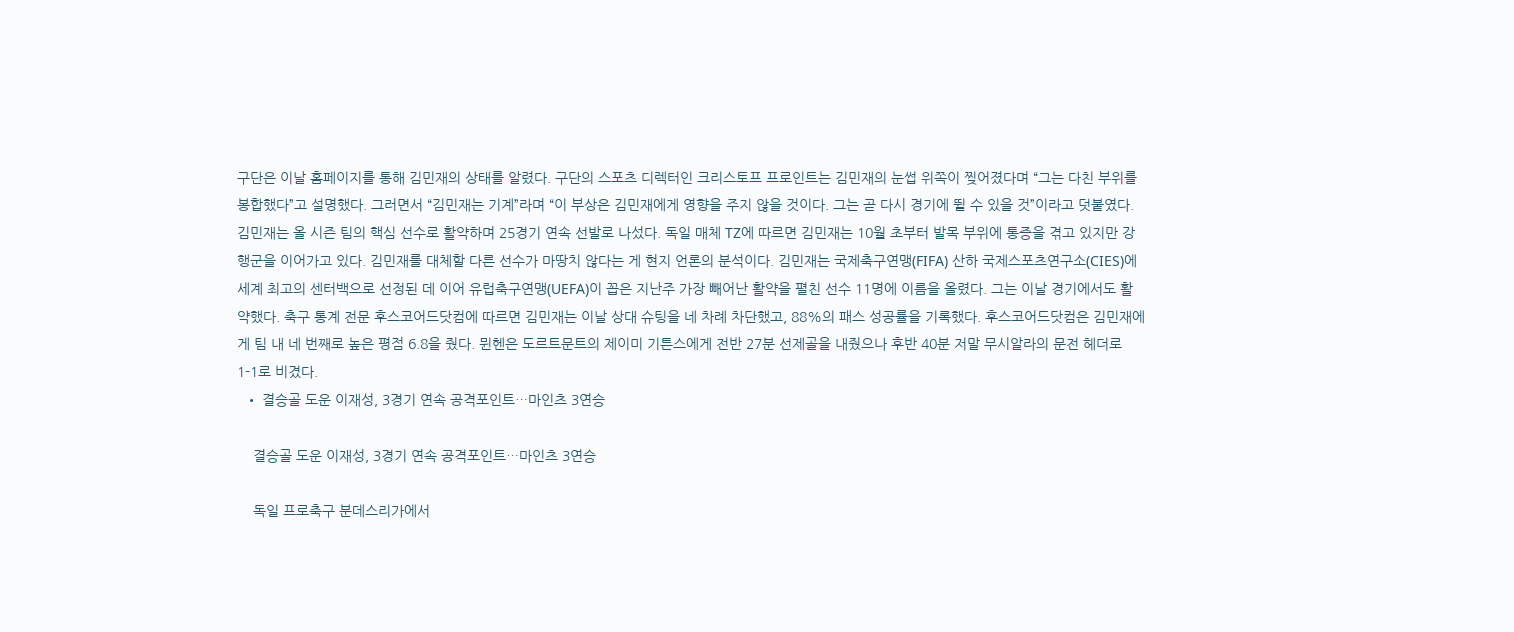구단은 이날 홈페이지를 통해 김민재의 상태를 알렸다. 구단의 스포츠 디렉터인 크리스토프 프로인트는 김민재의 눈썹 위쪽이 찢어졌다며 “그는 다친 부위를 봉합했다”고 설명했다. 그러면서 “김민재는 기계”라며 “이 부상은 김민재에게 영향을 주지 않을 것이다. 그는 곧 다시 경기에 뛸 수 있을 것”이라고 덧붙였다. 김민재는 올 시즌 팀의 핵심 선수로 활약하며 25경기 연속 선발로 나섰다. 독일 매체 TZ에 따르면 김민재는 10월 초부터 발목 부위에 통증을 겪고 있지만 강행군을 이어가고 있다. 김민재를 대체할 다른 선수가 마땅치 않다는 게 현지 언론의 분석이다. 김민재는 국제축구연맹(FIFA) 산하 국제스포츠연구소(CIES)에 세계 최고의 센터백으로 선정된 데 이어 유럽축구연맹(UEFA)이 꼽은 지난주 가장 빼어난 활약을 펼친 선수 11명에 이름을 올렸다. 그는 이날 경기에서도 활약했다. 축구 통계 전문 후스코어드닷컴에 따르면 김민재는 이날 상대 슈팅을 네 차례 차단했고, 88%의 패스 성공률을 기록했다. 후스코어드닷컴은 김민재에게 팀 내 네 번째로 높은 평점 6.8을 줬다. 뮌헨은 도르트문트의 제이미 기튼스에게 전반 27분 선제골을 내줬으나 후반 40분 저말 무시알라의 문전 헤더로 1-1로 비겼다.
  • 결승골 도운 이재성, 3경기 연속 공격포인트…마인츠 3연승

    결승골 도운 이재성, 3경기 연속 공격포인트…마인츠 3연승

    독일 프로축구 분데스리가에서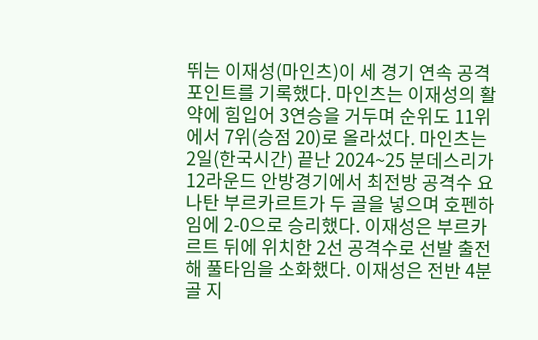뛰는 이재성(마인츠)이 세 경기 연속 공격포인트를 기록했다. 마인츠는 이재성의 활약에 힘입어 3연승을 거두며 순위도 11위에서 7위(승점 20)로 올라섰다. 마인츠는 2일(한국시간) 끝난 2024~25 분데스리가 12라운드 안방경기에서 최전방 공격수 요나탄 부르카르트가 두 골을 넣으며 호펜하임에 2-0으로 승리했다. 이재성은 부르카르트 뒤에 위치한 2선 공격수로 선발 출전해 풀타임을 소화했다. 이재성은 전반 4분 골 지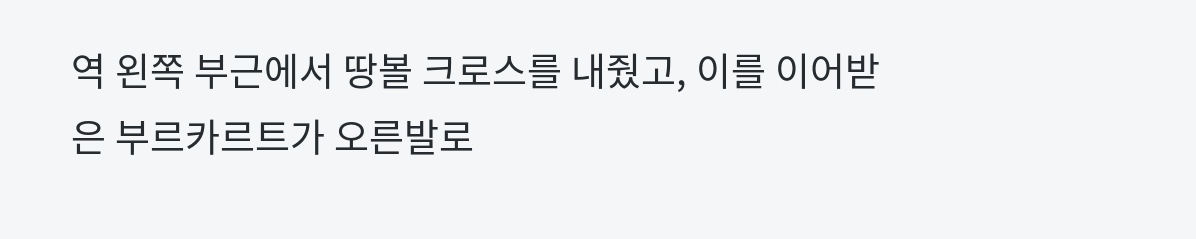역 왼쪽 부근에서 땅볼 크로스를 내줬고, 이를 이어받은 부르카르트가 오른발로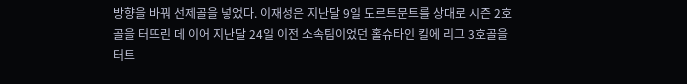방향을 바꿔 선제골을 넣었다. 이재성은 지난달 9일 도르트문트를 상대로 시즌 2호 골을 터뜨린 데 이어 지난달 24일 이전 소속팀이었던 홀슈타인 킬에 리그 3호골을 터트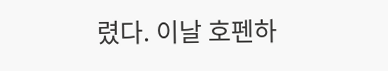렸다. 이날 호펜하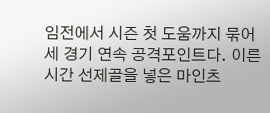임전에서 시즌 첫 도움까지 묶어 세 경기 연속 공격포인트다. 이른 시간 선제골을 넣은 마인츠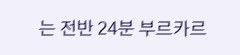는 전반 24분 부르카르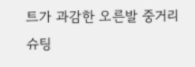트가 과감한 오른발 중거리 슈팅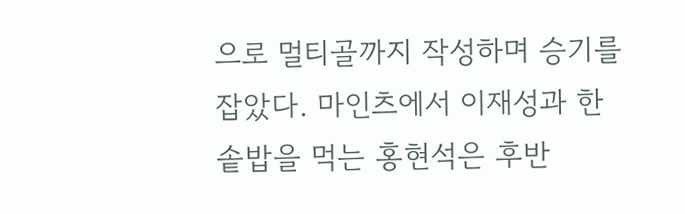으로 멀티골까지 작성하며 승기를 잡았다. 마인츠에서 이재성과 한솥밥을 먹는 홍현석은 후반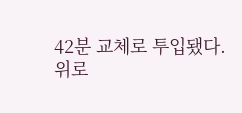42분 교체로 투입됐다.
위로